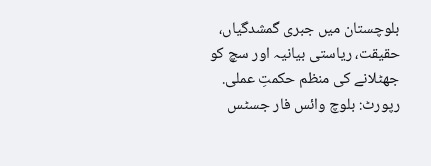بلوچستان میں جبری گمشدگیاں، حقیقت، ریاستی بیانیہ اور سچ کو جھٹلانے کی منظم حکمتِ عملی. رپورٹ: بلوچ وائس فار جسٹس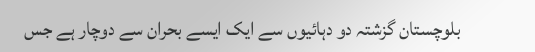بلوچستان گزشتہ دو دہائیوں سے ایک ایسے بحران سے دوچار ہے جس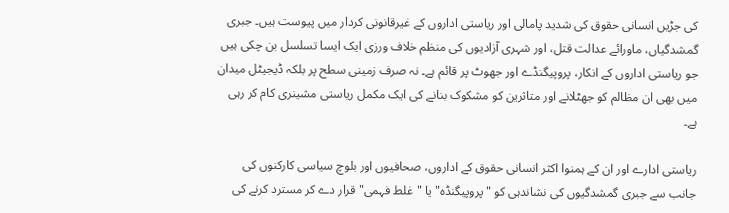کی جڑیں انسانی حقوق کی شدید پامالی اور ریاستی اداروں کے غیرقانونی کردار میں پیوست ہیں۔ جبری گمشدگیاں، ماورائے عدالت قتل، اور شہری آزادیوں کی منظم خلاف ورزی ایک ایسا تسلسل بن چکی ہیں جو ریاستی اداروں کے انکار، پروپیگنڈے اور جھوٹ پر قائم ہے۔ نہ صرف زمینی سطح پر بلکہ ڈیجیٹل میدان میں بھی ان مظالم کو جھٹلانے اور متاثرین کو مشکوک بنانے کی ایک مکمل ریاستی مشینری کام کر رہی ہے۔

ریاستی ادارے اور ان کے ہمنوا اکثر انسانی حقوق کے اداروں، صحافیوں اور بلوچ سیاسی کارکنوں کی جانب سے جبری گمشدگیوں کی نشاندہی کو "پروپیگنڈہ" یا "غلط فہمی" قرار دے کر مسترد کرنے کی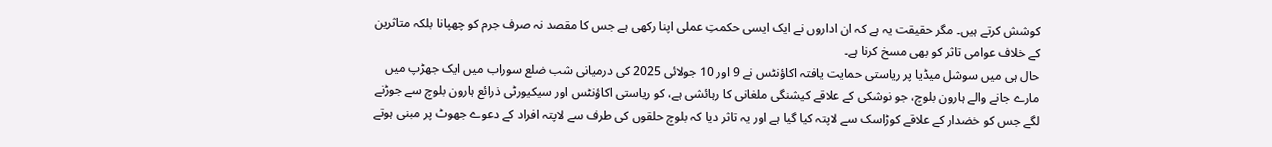کوشش کرتے ہیں۔ مگر حقیقت یہ ہے کہ ان اداروں نے ایک ایسی حکمتِ عملی اپنا رکھی ہے جس کا مقصد نہ صرف جرم کو چھپانا بلکہ متاثرین کے خلاف عوامی تاثر کو بھی مسخ کرنا ہے۔
حال ہی میں سوشل میڈیا پر ریاستی حمایت یافتہ اکاؤنٹس نے 9 اور 10 جولائی 2025 کی درمیانی شب ضلع سوراب میں ایک جھڑپ میں مارے جانے والے ہارون بلوچ، جو نوشکی کے علاقے کیشنگی ملغانی کا رہائشی ہے، کو ریاستی اکاؤنٹس اور سیکیورٹی ذرائع ہارون بلوچ سے جوڑنے لگے جس کو خضدار کے علاقے کوڑاسک سے لاپتہ کیا گیا ہے اور یہ تاثر دیا کہ بلوچ حلقوں کی طرف سے لاپتہ افراد کے دعوے جھوٹ پر مبنی ہوتے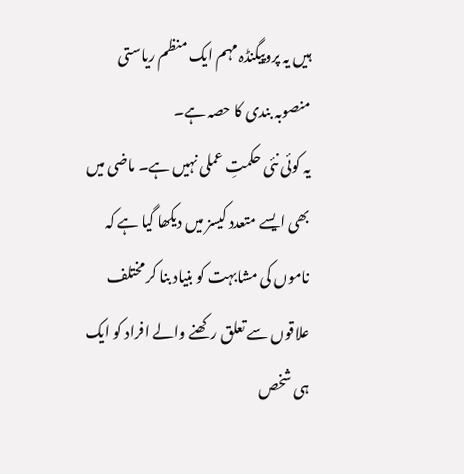ہیں یہ پروپیگنڈہ مہم ایک منظم ریاستی منصوبہ بندی کا حصہ ہے۔
یہ کوئی نئی حکمتِ عملی نہیں ہے۔ ماضی میں بھی ایسے متعدد کیسز میں دیکھا گیا ہے کہ ناموں کی مشابہت کو بنیاد بنا کر مختلف علاقوں سے تعلق رکھنے والے افراد کو ایک ہی شخص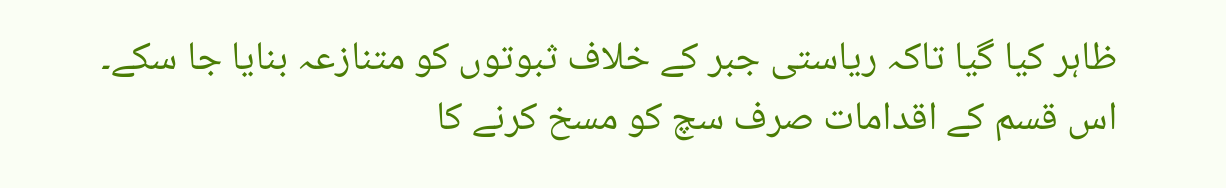ظاہر کیا گیا تاکہ ریاستی جبر کے خلاف ثبوتوں کو متنازعہ بنایا جا سکے۔ اس قسم کے اقدامات صرف سچ کو مسخ کرنے کا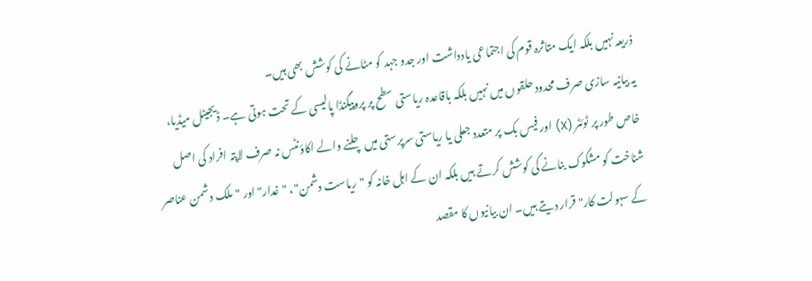ذریعہ نہیں بلکہ ایک متاثرہ قوم کی اجتماعی یادداشت اور جدو جہد کو مٹانے کی کوشش بھی ہیں۔
یہ بیانیہ سازی صرف محدود حلقوں میں نہیں بلکہ باقاعدہ ریاستی سطح پر پروپیگنڈا پالیسی کے تحت ہوتی ہے۔ ڈیجیٹل میڈیا، خاص طور پر ٹوئٹر (X) اور فیس بک پر متعدد جعلی یا ریاستی سرپرستی میں چلنے والے اکاؤنٹس نہ صرف لاپتہ افراد کی اصل شناخت کو مشکوک بنانے کی کوشش کرتے ہیں بلکہ ان کے اہل خانہ کو "ریاست دشمن"، "غدار" اور "ملک دشمن عناصر کے سہولت کار" قرار دیتے ہیں۔ ان بیانیوں کا مقصد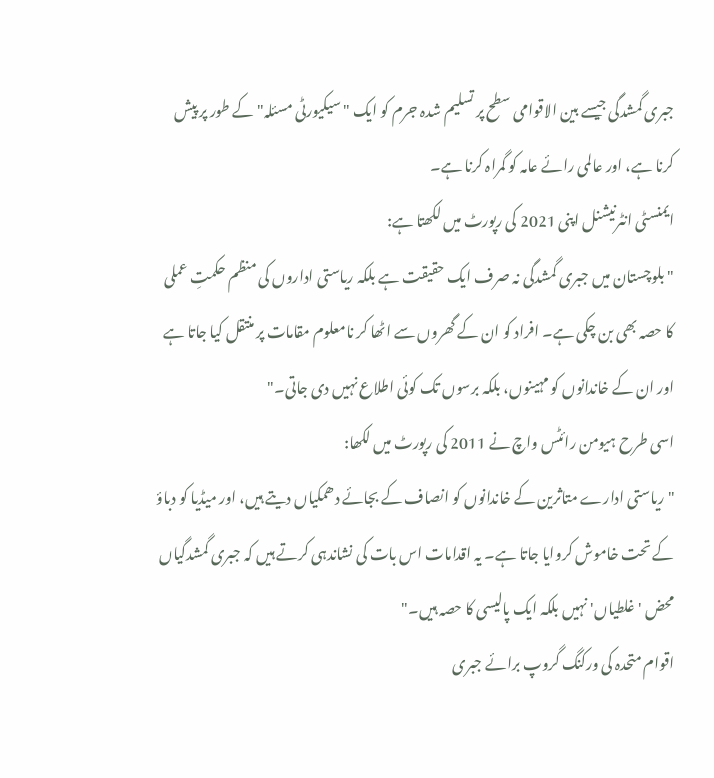جبری گمشدگی جیسے بین الاقوامی سطح پر تسلیم شدہ جرم کو ایک "سیکیورٹی مسئلہ" کے طور پر پیش کرنا ہے، اور عالمی رائے عامہ کو گمراہ کرنا ہے۔
ایمنسٹی انٹرنیشنل اپنی 2021 کی رپورٹ میں لکھتا ہے:
"بلوچستان میں جبری گمشدگی نہ صرف ایک حقیقت ہے بلکہ ریاستی اداروں کی منظم حکمتِ عملی کا حصہ بھی بن چکی ہے۔ افراد کو ان کے گھروں سے اٹھا کر نامعلوم مقامات پر منتقل کیا جاتا ہے اور ان کے خاندانوں کو مہینوں، بلکہ برسوں تک کوئی اطلاع نہیں دی جاتی۔"
اسی طرح ہیومن رائٹس واچ نے 2011 کی رپورٹ میں لکھا:
"ریاستی ادارے متاثرین کے خاندانوں کو انصاف کے بجائے دھمکیاں دیتے ہیں، اور میڈیا کو دباؤ کے تحت خاموش کروایا جاتا ہے۔ یہ اقدامات اس بات کی نشاندہی کرتے ہیں کہ جبری گمشدگیاں محض 'غلطیاں' نہیں بلکہ ایک پالیسی کا حصہ ہیں۔"
اقوام متحدہ کی ورکنگ گروپ برائے جبری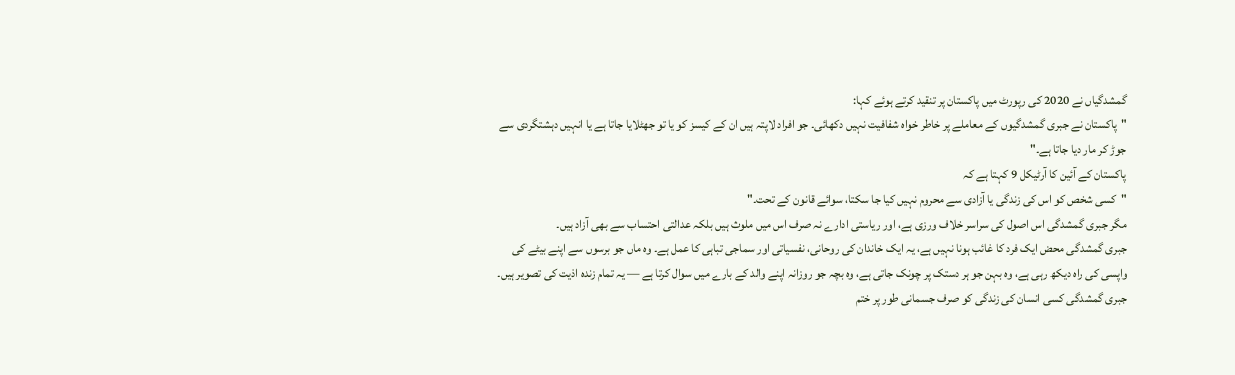گمشدگیاں نے 2020 کی رپورٹ میں پاکستان پر تنقید کرتے ہوئے کہا:
"پاکستان نے جبری گمشدگیوں کے معاملے پر خاطر خواہ شفافیت نہیں دکھائی۔ جو افراد لاپتہ ہیں ان کے کیسز کو یا تو جھٹلایا جاتا ہے یا انہیں دہشتگردی سے جوڑ کر مار دیا جاتا ہے۔"
پاکستان کے آئین کا آرٹیکل 9 کہتا ہے کہ
"کسی شخص کو اس کی زندگی یا آزادی سے محروم نہیں کیا جا سکتا، سوائے قانون کے تحت۔"
مگر جبری گمشدگی اس اصول کی سراسر خلاف ورزی ہے، اور ریاستی ادارے نہ صرف اس میں ملوث ہیں بلکہ عدالتی احتساب سے بھی آزاد ہیں۔
جبری گمشدگی محض ایک فرد کا غائب ہونا نہیں ہے، یہ ایک خاندان کی روحانی، نفسیاتی اور سماجی تباہی کا عمل ہے۔ وہ ماں جو برسوں سے اپنے بیٹے کی واپسی کی راہ دیکھ رہی ہے، وہ بہن جو ہر دستک پر چونک جاتی ہے، وہ بچہ جو روزانہ اپنے والد کے بارے میں سوال کرتا ہے — یہ تمام زندہ اذیت کی تصویر ہیں۔ جبری گمشدگی کسی انسان کی زندگی کو صرف جسمانی طور پر ختم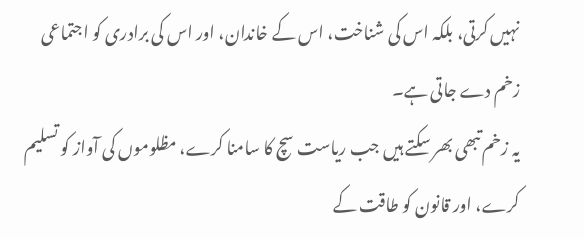نہیں کرتی، بلکہ اس کی شناخت، اس کے خاندان، اور اس کی برادری کو اجتماعی زخم دے جاتی ہے۔
یہ زخم تبھی بھر سکتے ہیں جب ریاست سچ کا سامنا کرے، مظلوموں کی آواز کو تسلیم کرے، اور قانون کو طاقت کے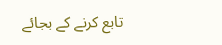تابع کرنے کے بجائے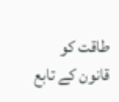طاقت کو قانون کے تابع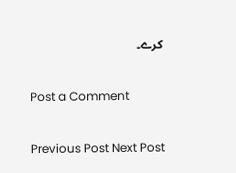کرے۔

Post a Comment

Previous Post Next Post